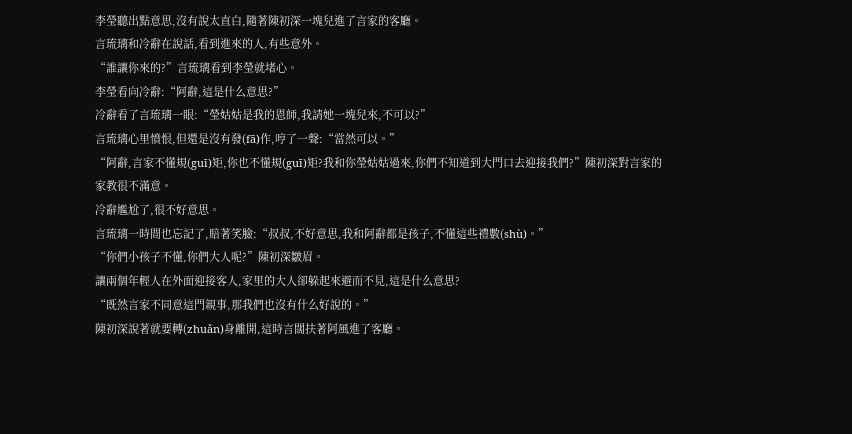李瑩聽出點意思,沒有說太直白,隨著陳初深一塊兒進了言家的客廳。
言琉璃和冷辭在說話,看到進來的人,有些意外。
“誰讓你來的?”言琉璃看到李瑩就堵心。
李瑩看向冷辭:“阿辭,這是什么意思?”
冷辭看了言琉璃一眼:“瑩姑姑是我的恩師,我請她一塊兒來,不可以?”
言琉璃心里憤恨,但還是沒有發(fā)作,哼了一聲:“當然可以。”
“阿辭,言家不懂規(guī)矩,你也不懂規(guī)矩?我和你瑩姑姑過來,你們不知道到大門口去迎接我們?”陳初深對言家的家教很不滿意。
冷辭尷尬了,很不好意思。
言琉璃一時間也忘記了,賠著笑臉:“叔叔,不好意思,我和阿辭都是孩子,不懂這些禮數(shù)。”
“你們小孩子不懂,你們大人呢?”陳初深皺眉。
讓兩個年輕人在外面迎接客人,家里的大人卻躲起來避而不見,這是什么意思?
“既然言家不同意這門親事,那我們也沒有什么好說的。”
陳初深說著就要轉(zhuǎn)身離開,這時言闊扶著阿風進了客廳。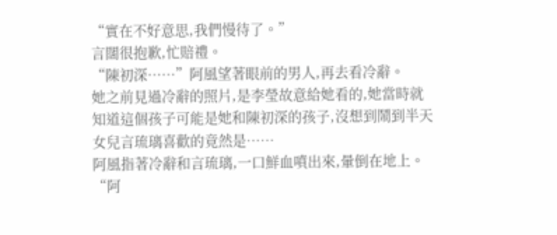“實在不好意思,我們慢待了。”
言闊很抱歉,忙賠禮。
“陳初深……”阿風望著眼前的男人,再去看冷辭。
她之前見過冷辭的照片,是李瑩故意給她看的,她當時就知道這個孩子可能是她和陳初深的孩子,沒想到鬧到半天女兒言琉璃喜歡的竟然是……
阿風指著冷辭和言琉璃,一口鮮血噴出來,暈倒在地上。
“阿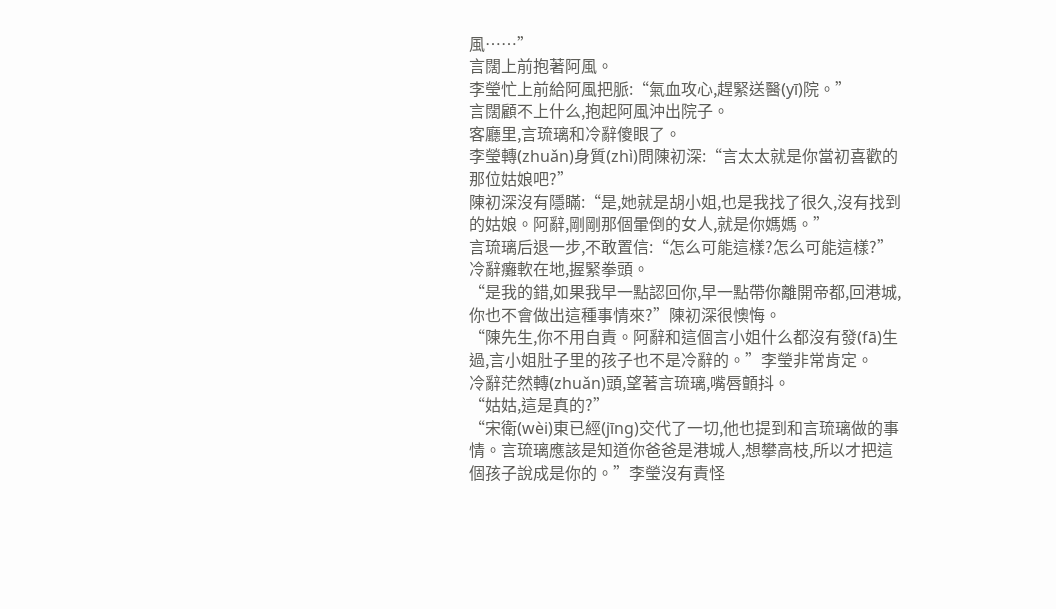風……”
言闊上前抱著阿風。
李瑩忙上前給阿風把脈:“氣血攻心,趕緊送醫(yī)院。”
言闊顧不上什么,抱起阿風沖出院子。
客廳里,言琉璃和冷辭傻眼了。
李瑩轉(zhuǎn)身質(zhì)問陳初深:“言太太就是你當初喜歡的那位姑娘吧?”
陳初深沒有隱瞞:“是,她就是胡小姐,也是我找了很久,沒有找到的姑娘。阿辭,剛剛那個暈倒的女人,就是你媽媽。”
言琉璃后退一步,不敢置信:“怎么可能這樣?怎么可能這樣?”
冷辭癱軟在地,握緊拳頭。
“是我的錯,如果我早一點認回你,早一點帶你離開帝都,回港城,你也不會做出這種事情來?”陳初深很懊悔。
“陳先生,你不用自責。阿辭和這個言小姐什么都沒有發(fā)生過,言小姐肚子里的孩子也不是冷辭的。”李瑩非常肯定。
冷辭茫然轉(zhuǎn)頭,望著言琉璃,嘴唇顫抖。
“姑姑,這是真的?”
“宋衛(wèi)東已經(jīng)交代了一切,他也提到和言琉璃做的事情。言琉璃應該是知道你爸爸是港城人,想攀高枝,所以才把這個孩子說成是你的。”李瑩沒有責怪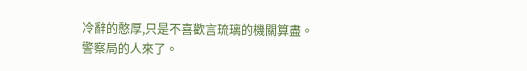冷辭的憨厚,只是不喜歡言琉璃的機關算盡。
警察局的人來了。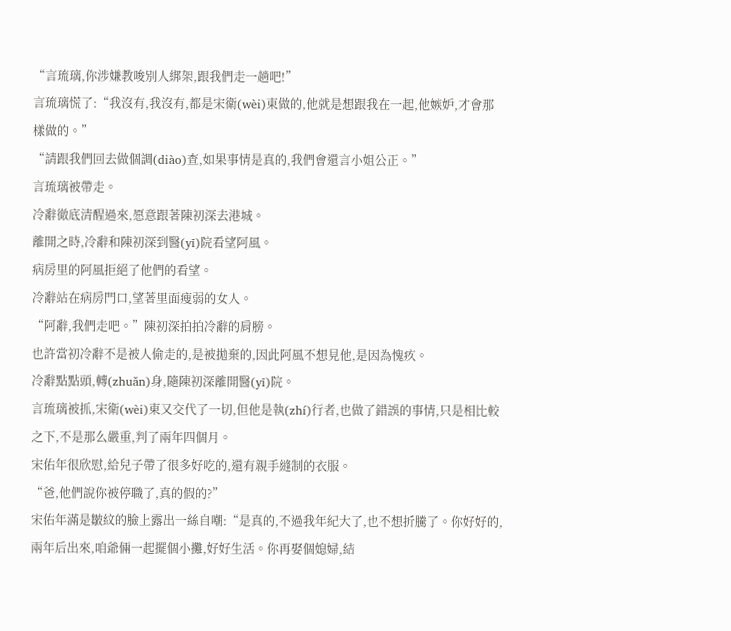“言琉璃,你涉嫌教唆別人綁架,跟我們走一趟吧!”
言琉璃慌了:“我沒有,我沒有,都是宋衛(wèi)東做的,他就是想跟我在一起,他嫉妒,才會那樣做的。”
“請跟我們回去做個調(diào)查,如果事情是真的,我們會還言小姐公正。”
言琉璃被帶走。
冷辭徹底清醒過來,愿意跟著陳初深去港城。
離開之時,冷辭和陳初深到醫(yī)院看望阿風。
病房里的阿風拒絕了他們的看望。
冷辭站在病房門口,望著里面瘦弱的女人。
“阿辭,我們走吧。”陳初深拍拍冷辭的肩膀。
也許當初冷辭不是被人偷走的,是被拋棄的,因此阿風不想見他,是因為愧疚。
冷辭點點頭,轉(zhuǎn)身,隨陳初深離開醫(yī)院。
言琉璃被抓,宋衛(wèi)東又交代了一切,但他是執(zhí)行者,也做了錯誤的事情,只是相比較之下,不是那么嚴重,判了兩年四個月。
宋佑年很欣慰,給兒子帶了很多好吃的,還有親手縫制的衣服。
“爸,他們說你被停職了,真的假的?”
宋佑年滿是皺紋的臉上露出一絲自嘲:“是真的,不過我年紀大了,也不想折騰了。你好好的,兩年后出來,咱爺倆一起擺個小攤,好好生活。你再娶個媳婦,結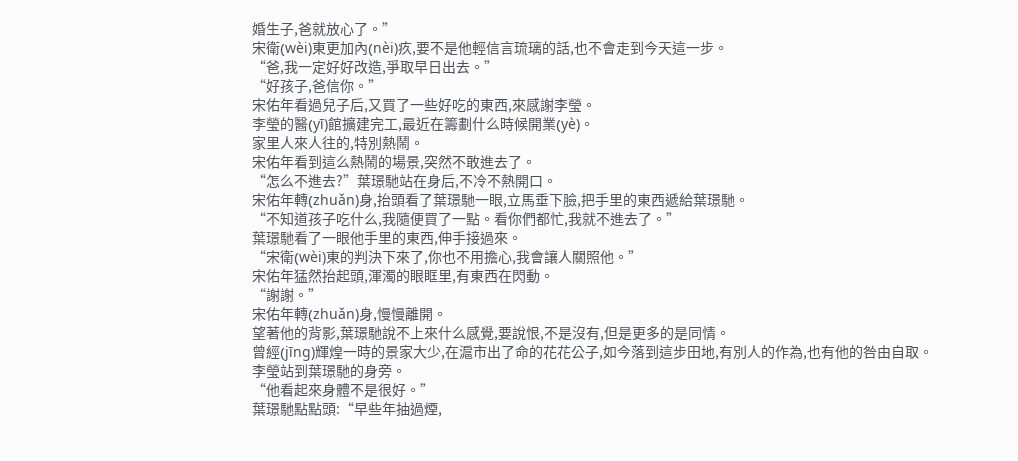婚生子,爸就放心了。”
宋衛(wèi)東更加內(nèi)疚,要不是他輕信言琉璃的話,也不會走到今天這一步。
“爸,我一定好好改造,爭取早日出去。”
“好孩子,爸信你。”
宋佑年看過兒子后,又買了一些好吃的東西,來感謝李瑩。
李瑩的醫(yī)館擴建完工,最近在籌劃什么時候開業(yè)。
家里人來人往的,特別熱鬧。
宋佑年看到這么熱鬧的場景,突然不敢進去了。
“怎么不進去?”葉璟馳站在身后,不冷不熱開口。
宋佑年轉(zhuǎn)身,抬頭看了葉璟馳一眼,立馬垂下臉,把手里的東西遞給葉璟馳。
“不知道孩子吃什么,我隨便買了一點。看你們都忙,我就不進去了。”
葉璟馳看了一眼他手里的東西,伸手接過來。
“宋衛(wèi)東的判決下來了,你也不用擔心,我會讓人關照他。”
宋佑年猛然抬起頭,渾濁的眼眶里,有東西在閃動。
“謝謝。”
宋佑年轉(zhuǎn)身,慢慢離開。
望著他的背影,葉璟馳說不上來什么感覺,要說恨,不是沒有,但是更多的是同情。
曾經(jīng)輝煌一時的景家大少,在滬市出了命的花花公子,如今落到這步田地,有別人的作為,也有他的咎由自取。
李瑩站到葉璟馳的身旁。
“他看起來身體不是很好。”
葉璟馳點點頭:“早些年抽過煙,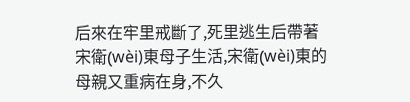后來在牢里戒斷了,死里逃生后帶著宋衛(wèi)東母子生活,宋衛(wèi)東的母親又重病在身,不久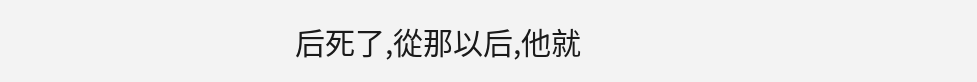后死了,從那以后,他就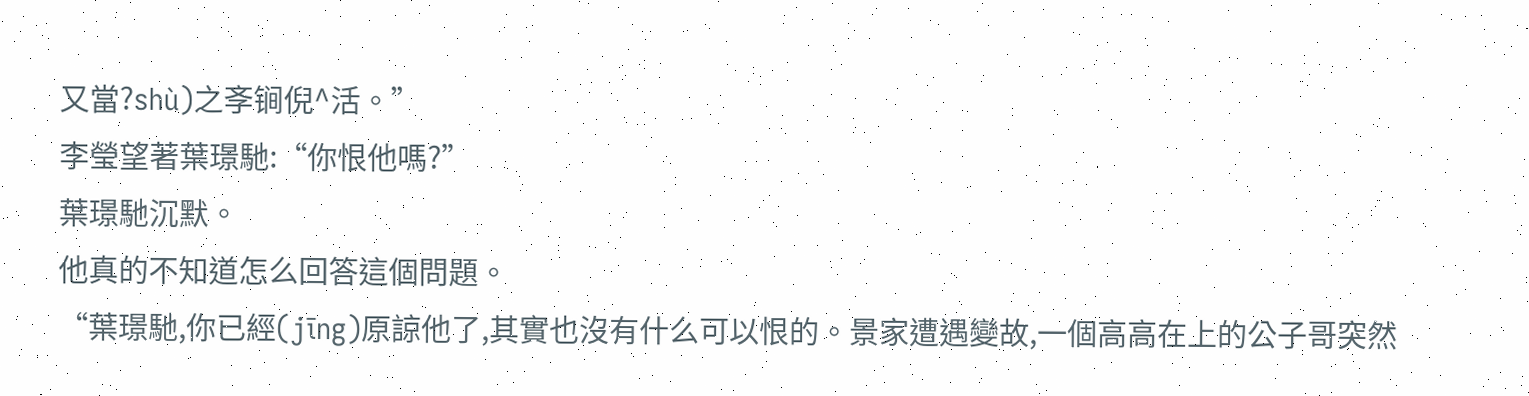又當?shù)之斈锏倪^活。”
李瑩望著葉璟馳:“你恨他嗎?”
葉璟馳沉默。
他真的不知道怎么回答這個問題。
“葉璟馳,你已經(jīng)原諒他了,其實也沒有什么可以恨的。景家遭遇變故,一個高高在上的公子哥突然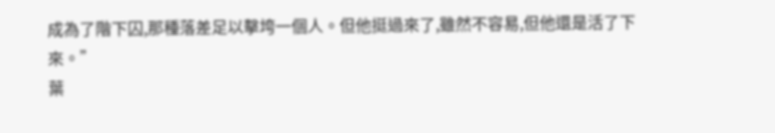成為了階下囚,那種落差足以擊垮一個人。但他挺過來了,雖然不容易,但他還是活了下來。”
葉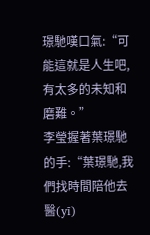璟馳嘆口氣:“可能這就是人生吧,有太多的未知和磨難。”
李瑩握著葉璟馳的手:“葉璟馳,我們找時間陪他去醫(yī)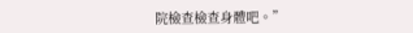院檢查檢查身體吧。”